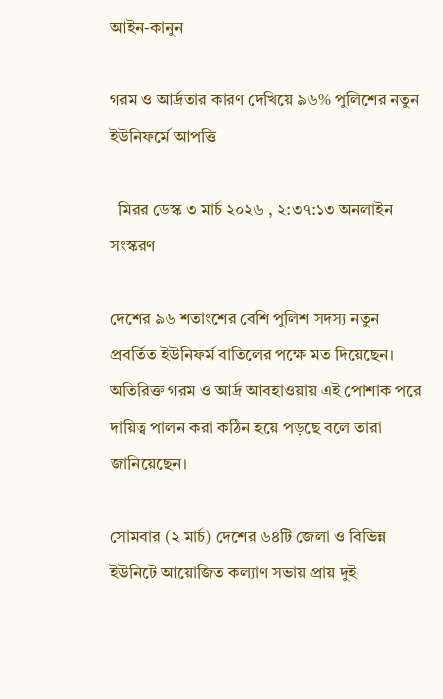আইন-কানুন

গরম ও আর্দ্রতার কারণ দেখিয়ে ৯৬% পুলিশের নতুন ইউনিফর্মে আপত্তি

  মিরর ডেস্ক ৩ মার্চ ২০২৬ , ২:৩৭:১৩ অনলাইন সংস্করণ

দেশের ৯৬ শতাংশের বেশি পুলিশ সদস্য নতুন প্রবর্তিত ইউনিফর্ম বাতিলের পক্ষে মত দিয়েছেন। অতিরিক্ত গরম ও আর্দ্র আবহাওয়ায় এই পোশাক পরে দায়িত্ব পালন করা কঠিন হয়ে পড়ছে বলে তারা জানিয়েছেন।

সোমবার (২ মার্চ) দেশের ৬৪টি জেলা ও বিভিন্ন ইউনিটে আয়োজিত কল্যাণ সভায় প্রায় দুই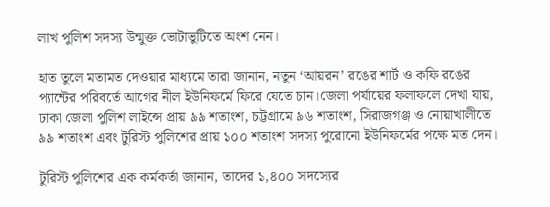লাখ পুলিশ সদস্য উন্মুক্ত ভোটাভুটিতে অংশ নেন।

হাত তুলে মতামত দেওয়ার মাধ্যমে তারা জানান, নতুন ‘আয়রন’ রঙের শার্ট ও কফি রঙের প্যান্টের পরিবর্তে আগের নীল ইউনিফর্মে ফিরে যেতে চান।জেলা পর্যায়ের ফলাফলে দেখা যায়, ঢাকা জেলা পুলিশ লাইন্সে প্রায় ৯৯ শতাংশ, চট্টগ্রামে ৯৬ শতাংশ, সিরাজগঞ্জ ও নোয়াখালীতে ৯৯ শতাংশ এবং টুরিস্ট পুলিশের প্রায় ১০০ শতাংশ সদস্য পুরোনো ইউনিফর্মের পক্ষে মত দেন।

টুরিস্ট পুলিশের এক কর্মকর্তা জানান, তাদের ১,৪০০ সদস্যের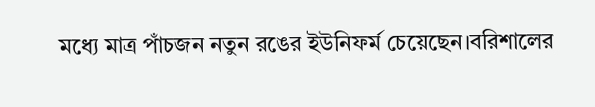মধ্যে মাত্র পাঁচজন নতুন রঙের ইউনিফর্ম চেয়েছেন।বরিশালের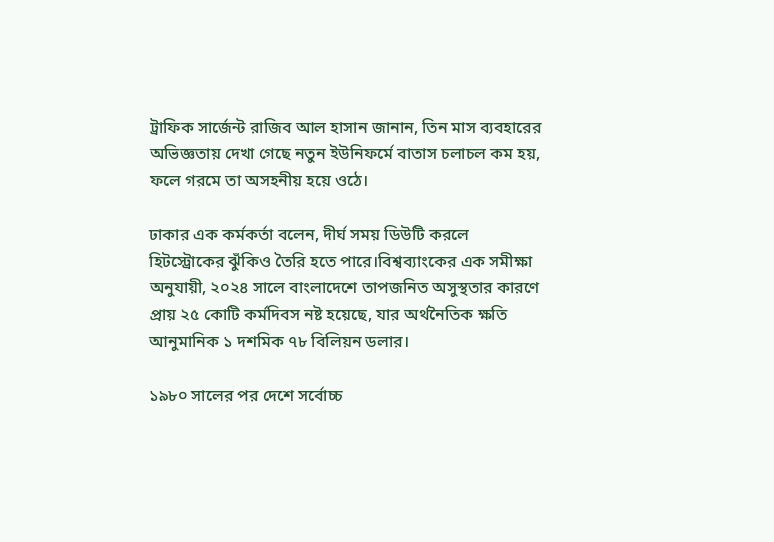ট্রাফিক সার্জেন্ট রাজিব আল হাসান জানান, তিন মাস ব্যবহারের অভিজ্ঞতায় দেখা গেছে নতুন ইউনিফর্মে বাতাস চলাচল কম হয়, ফলে গরমে তা অসহনীয় হয়ে ওঠে।

ঢাকার এক কর্মকর্তা বলেন, দীর্ঘ সময় ডিউটি করলে হিটস্ট্রোকের ঝুঁকিও তৈরি হতে পারে।বিশ্বব্যাংকের এক সমীক্ষা অনুযায়ী, ২০২৪ সালে বাংলাদেশে তাপজনিত অসুস্থতার কারণে প্রায় ২৫ কোটি কর্মদিবস নষ্ট হয়েছে, যার অর্থনৈতিক ক্ষতি আনুমানিক ১ দশমিক ৭৮ বিলিয়ন ডলার।

১৯৮০ সালের পর দেশে সর্বোচ্চ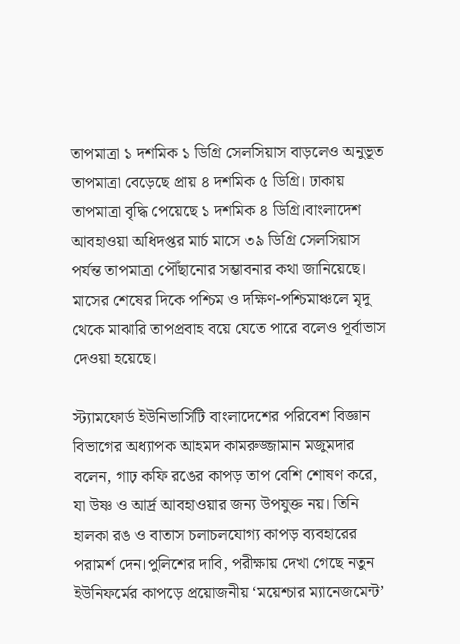তাপমাত্রা ১ দশমিক ১ ডিগ্রি সেলসিয়াস বাড়লেও অনুভূত তাপমাত্রা বেড়েছে প্রায় ৪ দশমিক ৫ ডিগ্রি। ঢাকায় তাপমাত্রা বৃদ্ধি পেয়েছে ১ দশমিক ৪ ডিগ্রি।বাংলাদেশ আবহাওয়া অধিদপ্তর মার্চ মাসে ৩৯ ডিগ্রি সেলসিয়াস পর্যন্ত তাপমাত্রা পৌঁছানোর সম্ভাবনার কথা জানিয়েছে। মাসের শেষের দিকে পশ্চিম ও দক্ষিণ-পশ্চিমাঞ্চলে মৃদু থেকে মাঝারি তাপপ্রবাহ বয়ে যেতে পারে বলেও পূর্বাভাস দেওয়া হয়েছে।

স্ট্যামফোর্ড ইউনিভার্সিটি বাংলাদেশের পরিবেশ বিজ্ঞান বিভাগের অধ্যাপক আহমদ কামরুজ্জামান মজুমদার বলেন, গাঢ় কফি রঙের কাপড় তাপ বেশি শোষণ করে, যা উষ্ণ ও আর্দ্র আবহাওয়ার জন্য উপযুক্ত নয়। তিনি হালকা রঙ ও বাতাস চলাচলযোগ্য কাপড় ব্যবহারের পরামর্শ দেন।পুলিশের দাবি, পরীক্ষায় দেখা গেছে নতুন ইউনিফর্মের কাপড়ে প্রয়োজনীয় ‘ময়েশ্চার ম্যানেজমেন্ট’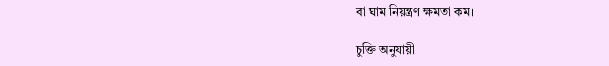বা ঘাম নিয়ন্ত্রণ ক্ষমতা কম।

চুক্তি অনুযায়ী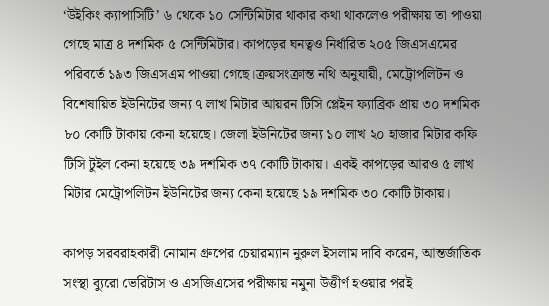‘উইকিং ক্যাপাসিটি’ ৬ থেকে ১০ সেন্টিমিটার থাকার কথা থাকলেও পরীক্ষায় তা পাওয়া গেছে মাত্র ৪ দশমিক ৫ সেন্টিমিটার। কাপড়ের ঘনত্বও নির্ধারিত ২০৫ জিএসএমের পরিবর্তে ১৯৩ জিএসএম পাওয়া গেছে।ক্রয়সংক্রান্ত নথি অনুযায়ী, মেট্রোপলিটন ও বিশেষায়িত ইউনিটের জন্য ৭ লাখ মিটার আয়রন টিসি প্লেইন ফ্যাব্রিক প্রায় ৩০ দশমিক ৮০ কোটি টাকায় কেনা হয়েছে। জেলা ইউনিটের জন্য ১০ লাখ ২০ হাজার মিটার কফি টিসি টুইল কেনা হয়েছে ৩৯ দশমিক ৩৭ কোটি টাকায়। একই কাপড়ের আরও ৫ লাখ মিটার মেট্রোপলিটন ইউনিটের জন্য কেনা হয়েছে ১৯ দশমিক ৩০ কোটি টাকায়।

কাপড় সরবরাহকারী নোমান গ্রুপের চেয়ারম্যান নুরুল ইসলাম দাবি করেন, আন্তর্জাতিক সংস্থা ব্যুরো ভেরিটাস ও এসজিএসের পরীক্ষায় নমুনা উত্তীর্ণ হওয়ার পরই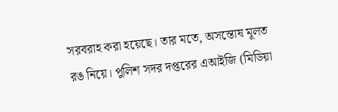সরবরাহ করা হয়েছে। তার মতে, অসন্তোষ মূলত রঙ নিয়ে। পুলিশ সদর দপ্তরের এআইজি (মিডিয়া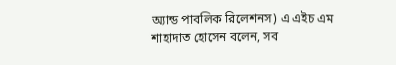অ্যান্ড পাবলিক রিলেশনস) এ এইচ এম শাহাদাত হোসেন বলেন, সব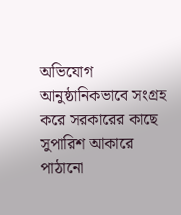অভিযোগ আনুষ্ঠানিকভাবে সংগ্রহ করে সরকারের কাছে সুপারিশ আকারে পাঠানো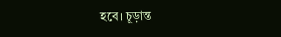হবে। চূড়ান্ত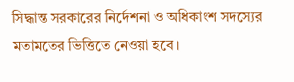সিদ্ধান্ত সরকারের নির্দেশনা ও অধিকাংশ সদস্যের মতামতের ভিত্তিতে নেওয়া হবে।